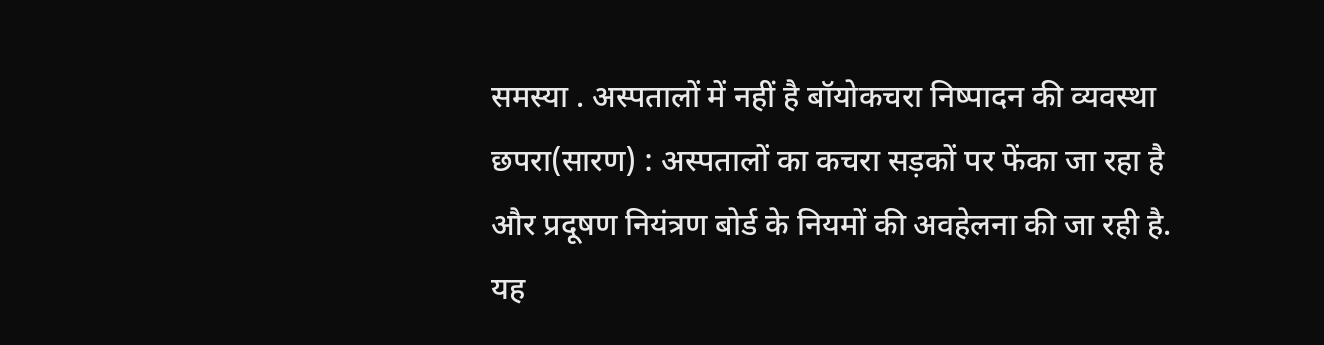समस्या . अस्पतालों में नहीं है बॉयोकचरा निष्पादन की व्यवस्था
छपरा(सारण) : अस्पतालों का कचरा सड़कों पर फेंका जा रहा है और प्रदूषण नियंत्रण बोर्ड के नियमों की अवहेलना की जा रही है. यह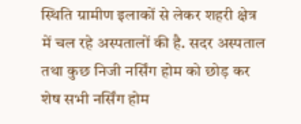स्थिति ग्रामीण इलाकों से लेकर शहरी क्षेत्र में चल रहे अस्पतालों की है. सदर अस्पताल तथा कुछ निजी नर्सिंग होम को छोड़ कर शेष सभी नर्सिंग होम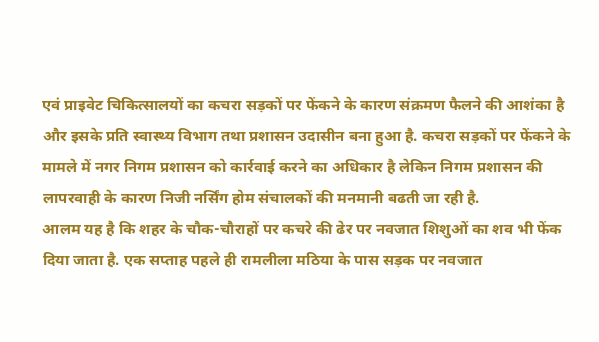एवं प्राइवेट चिकित्सालयों का कचरा सड़कों पर फेंकने के कारण संक्रमण फैलने की आशंका है और इसके प्रति स्वास्थ्य विभाग तथा प्रशासन उदासीन बना हुआ है. कचरा सड़कों पर फेंकने के मामले में नगर निगम प्रशासन को कार्रवाई करने का अधिकार है लेकिन निगम प्रशासन की लापरवाही के कारण निजी नर्सिंग होम संचालकों की मनमानी बढती जा रही है.
आलम यह है कि शहर के चौक-चौराहों पर कचरे की ढेर पर नवजात शिशुओं का शव भी फेंक दिया जाता है. एक सप्ताह पहले ही रामलीला मठिया के पास सड़क पर नवजात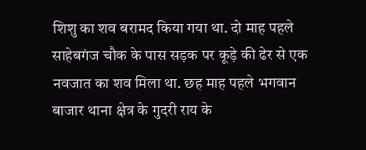शिशु का शव बरामद किया गया था. दो माह पहले साहेबगंज चौक के पास सड़क पर कूड़े की ढेर से एक नवजात का शव मिला था. छह माह पहले भगवान बाजार थाना क्षेत्र के गुदरी राय के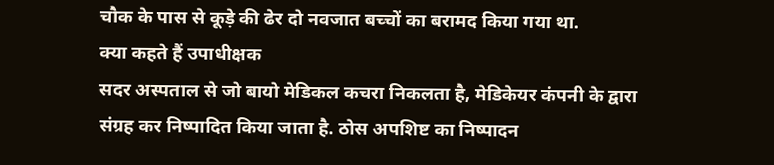चौक के पास से कूड़े की ढेर दो नवजात बच्चों का बरामद किया गया था.
क्या कहते हैं उपाधीक्षक
सदर अस्पताल से जो बायो मेडिकल कचरा निकलता है, मेडिकेयर कंपनी के द्वारा संग्रह कर निष्पादित किया जाता है. ठोस अपशिष्ट का निष्पादन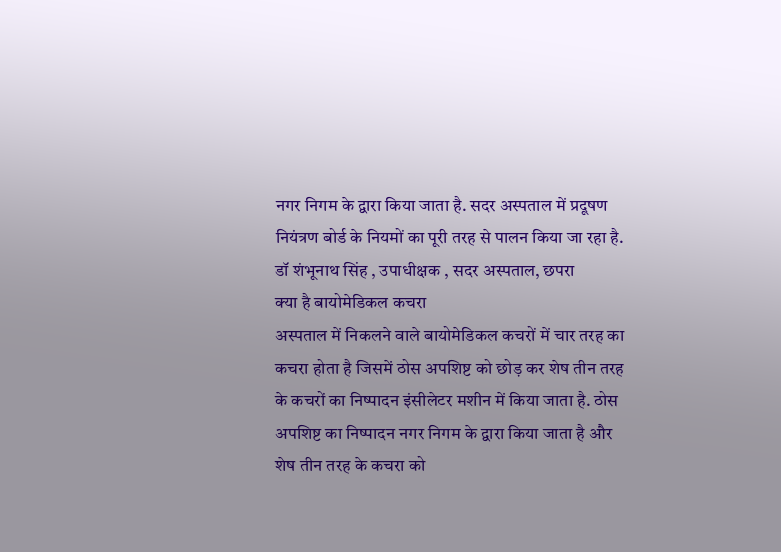नगर निगम के द्वारा किया जाता है. सदर अस्पताल में प्रदूषण नियंत्रण बोर्ड के नियमों का पूरी तरह से पालन किया जा रहा है.
डॉ शंभूनाथ सिंह , उपाधीक्षक , सदर अस्पताल, छपरा
क्या है बायोमेडिकल कचरा
अस्पताल में निकलने वाले बायोमेडिकल कचरों में चार तरह का कचरा होता है जिसमें ठोस अपशिष्ट को छोड़ कर शेष तीन तरह के कचरों का निष्पादन इंसीलेटर मशीन में किया जाता है. ठोस अपशिष्ट का निष्पादन नगर निगम के द्वारा किया जाता है और शेष तीन तरह के कचरा को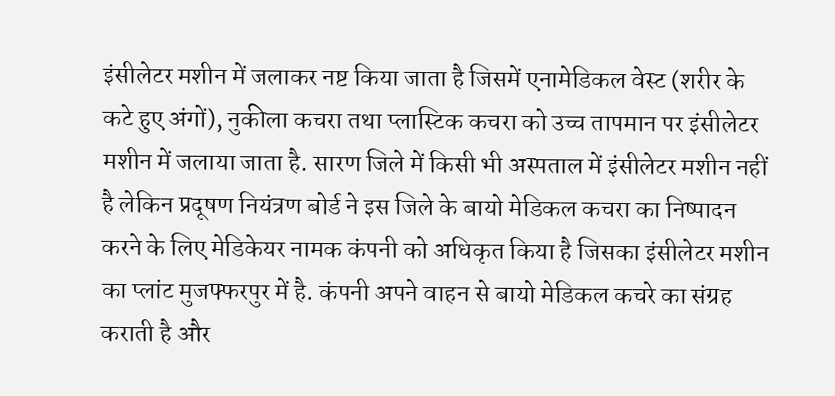इंसीलेटर मशीन में जलाकर नष्ट किया जाता है जिसमें एनामेडिकल वेस्ट (शरीर के कटे हुए अंगों), नुकीला कचरा तथा प्लास्टिक कचरा को उच्च तापमान पर इंसीलेटर मशीन में जलाया जाता है. सारण जिले में किसी भी अस्पताल में इंसीलेटर मशीन नहीं है लेकिन प्रदूषण नियंत्रण बोर्ड ने इस जिले के बायो मेडिकल कचरा का निष्पादन करने के लिए मेडिकेयर नामक कंपनी को अधिकृत किया है जिसका इंसीलेटर मशीन का प्लांट मुजफ्फरपुर में है. कंपनी अपने वाहन से बायो मेडिकल कचरे का संग्रह कराती है और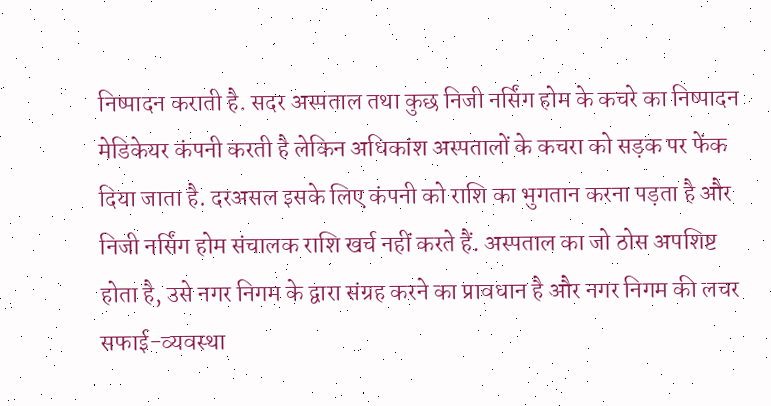निष्पादन कराती है. सदर अस्पताल तथा कुछ निजी नर्सिंग होम के कचरे का निष्पादन मेडिकेयर कंपनी करती है लेकिन अधिकांश अस्पतालों के कचरा को सड़क पर फेंक दिया जाता है. दरअसल इसके लिए कंपनी को राशि का भुगतान करना पड़ता है और निजी नर्सिंग होम संचालक राशि खर्च नहीं करते हैं. अस्पताल का जो ठोस अपशिष्ट होता है, उसे नगर निगम के द्वारा संग्रह करने का प्रावधान है और नगर निगम की लचर सफाई-व्यवस्था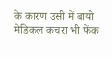के कारण उसी में बायो मेडिकल कचरा भी फेंक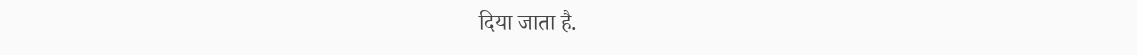दिया जाता है.